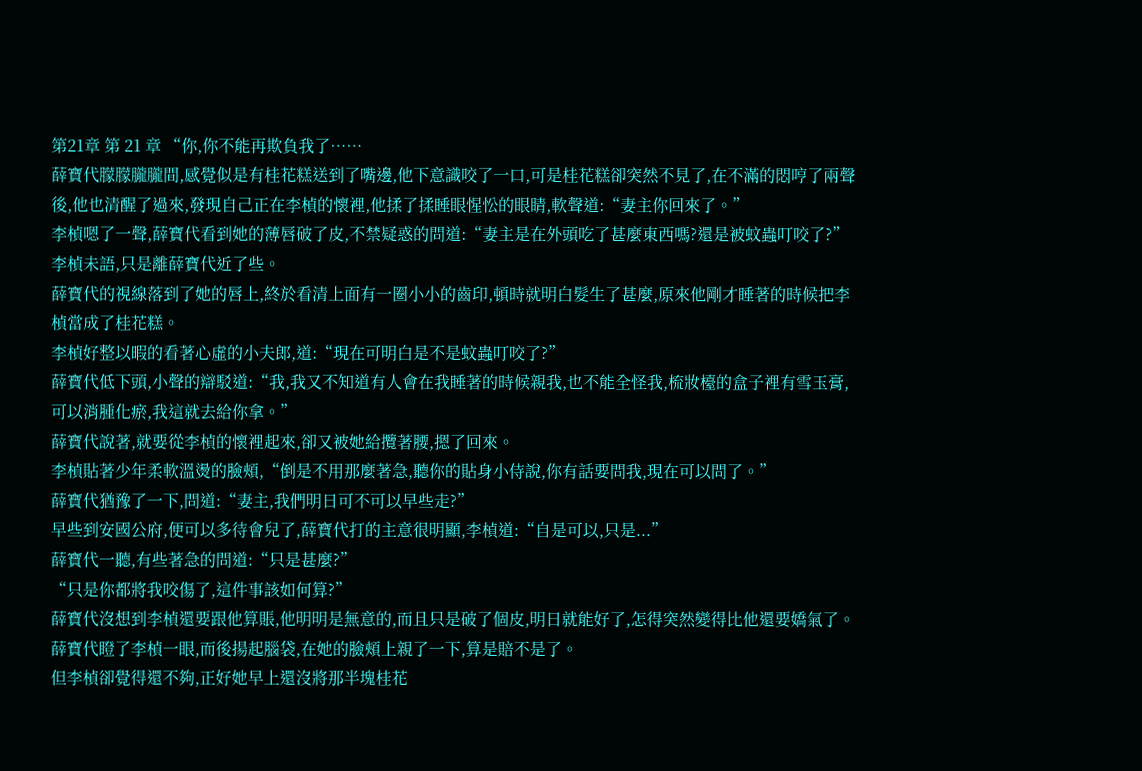第21章 第 21 章 “你,你不能再欺負我了……
薛寶代朦朦朧朧間,感覺似是有桂花糕送到了嘴邊,他下意識咬了一口,可是桂花糕卻突然不見了,在不滿的悶哼了兩聲後,他也清醒了過來,發現自己正在李楨的懷裡,他揉了揉睡眼惺忪的眼睛,軟聲道:“妻主你回來了。”
李楨嗯了一聲,薛寶代看到她的薄唇破了皮,不禁疑惑的問道:“妻主是在外頭吃了甚麼東西嗎?還是被蚊蟲叮咬了?”
李楨未語,只是離薛寶代近了些。
薛寶代的視線落到了她的唇上,終於看清上面有一圈小小的齒印,頓時就明白髮生了甚麼,原來他剛才睡著的時候把李楨當成了桂花糕。
李楨好整以暇的看著心虛的小夫郎,道:“現在可明白是不是蚊蟲叮咬了?”
薛寶代低下頭,小聲的辯駁道:“我,我又不知道有人會在我睡著的時候親我,也不能全怪我,梳妝檯的盒子裡有雪玉膏,可以消腫化瘀,我這就去給你拿。”
薛寶代說著,就要從李楨的懷裡起來,卻又被她給攬著腰,摁了回來。
李楨貼著少年柔軟溫燙的臉頰,“倒是不用那麼著急,聽你的貼身小侍說,你有話要問我,現在可以問了。”
薛寶代猶豫了一下,問道:“妻主,我們明日可不可以早些走?”
早些到安國公府,便可以多待會兒了,薛寶代打的主意很明顯,李楨道:“自是可以,只是...”
薛寶代一聽,有些著急的問道:“只是甚麼?”
“只是你都將我咬傷了,這件事該如何算?”
薛寶代沒想到李楨還要跟他算賬,他明明是無意的,而且只是破了個皮,明日就能好了,怎得突然變得比他還要嬌氣了。
薛寶代瞪了李楨一眼,而後揚起腦袋,在她的臉頰上親了一下,算是賠不是了。
但李楨卻覺得還不夠,正好她早上還沒將那半塊桂花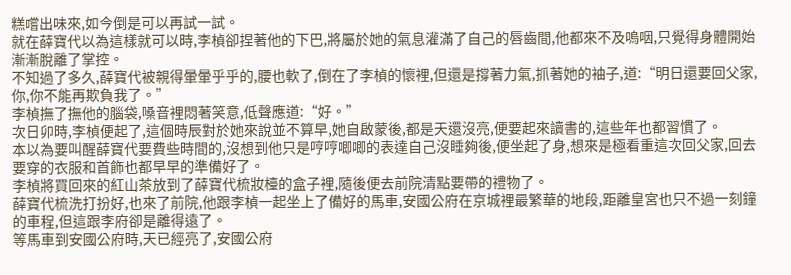糕嚐出味來,如今倒是可以再試一試。
就在薛寶代以為這樣就可以時,李楨卻捏著他的下巴,將屬於她的氣息灌滿了自己的唇齒間,他都來不及嗚咽,只覺得身體開始漸漸脫離了掌控。
不知過了多久,薛寶代被親得暈暈乎乎的,腰也軟了,倒在了李楨的懷裡,但還是撐著力氣,抓著她的袖子,道:“明日還要回父家,你,你不能再欺負我了。”
李楨撫了撫他的腦袋,嗓音裡悶著笑意,低聲應道:“好。”
次日卯時,李楨便起了,這個時辰對於她來說並不算早,她自啟蒙後,都是天還沒亮,便要起來讀書的,這些年也都習慣了。
本以為要叫醒薛寶代要費些時間的,沒想到他只是哼哼唧唧的表達自己沒睡夠後,便坐起了身,想來是極看重這次回父家,回去要穿的衣服和首飾也都早早的準備好了。
李楨將買回來的紅山茶放到了薛寶代梳妝檯的盒子裡,隨後便去前院清點要帶的禮物了。
薛寶代梳洗打扮好,也來了前院,他跟李楨一起坐上了備好的馬車,安國公府在京城裡最繁華的地段,距離皇宮也只不過一刻鐘的車程,但這跟李府卻是離得遠了。
等馬車到安國公府時,天已經亮了,安國公府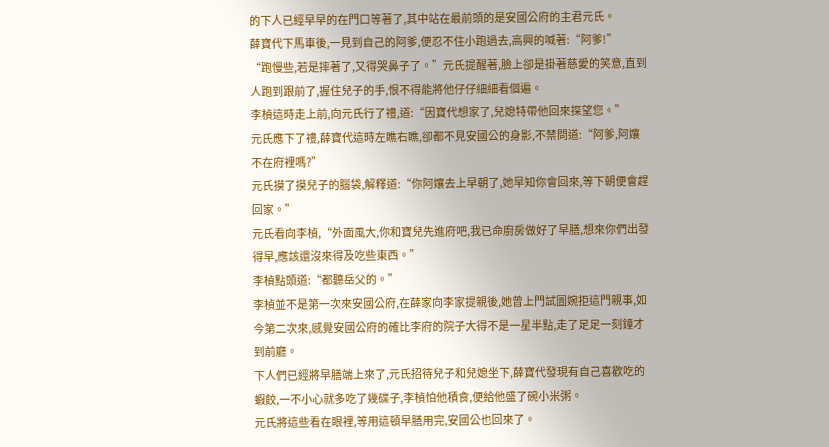的下人已經早早的在門口等著了,其中站在最前頭的是安國公府的主君元氏。
薛寶代下馬車後,一見到自己的阿爹,便忍不住小跑過去,高興的喊著:“阿爹!”
“跑慢些,若是摔著了,又得哭鼻子了。”元氏提醒著,臉上卻是掛著慈愛的笑意,直到人跑到跟前了,握住兒子的手,恨不得能將他仔仔細細看個遍。
李楨這時走上前,向元氏行了禮,道:“因寶代想家了,兒媳特帶他回來探望您。”
元氏應下了禮,薛寶代這時左瞧右瞧,卻都不見安國公的身影,不禁問道:“阿爹,阿孃不在府裡嗎?”
元氏摸了摸兒子的腦袋,解釋道:“你阿孃去上早朝了,她早知你會回來,等下朝便會趕回家。”
元氏看向李楨,“外面風大,你和寶兒先進府吧,我已命廚房做好了早膳,想來你們出發得早,應該還沒來得及吃些東西。”
李楨點頭道:“都聽岳父的。”
李楨並不是第一次來安國公府,在薛家向李家提親後,她曾上門試圖婉拒這門親事,如今第二次來,感覺安國公府的確比李府的院子大得不是一星半點,走了足足一刻鐘才到前廳。
下人們已經將早膳端上來了,元氏招待兒子和兒媳坐下,薛寶代發現有自己喜歡吃的蝦餃,一不小心就多吃了幾碟子,李楨怕他積食,便給他盛了碗小米粥。
元氏將這些看在眼裡,等用這頓早膳用完,安國公也回來了。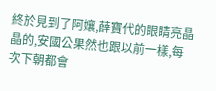終於見到了阿孃,薛寶代的眼睛亮晶晶的,安國公果然也跟以前一樣,每次下朝都會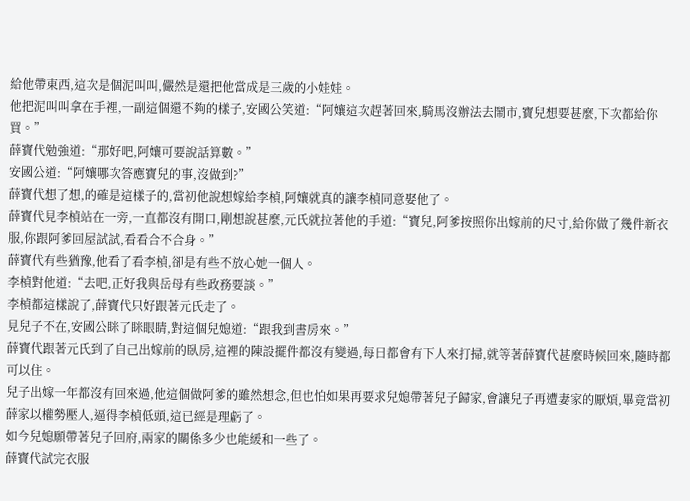給他帶東西,這次是個泥叫叫,儼然是還把他當成是三歲的小娃娃。
他把泥叫叫拿在手裡,一副這個還不夠的樣子,安國公笑道:“阿孃這次趕著回來,騎馬沒辦法去鬧市,寶兒想要甚麼,下次都給你買。”
薛寶代勉強道:“那好吧,阿孃可要說話算數。”
安國公道:“阿孃哪次答應寶兒的事,沒做到?”
薛寶代想了想,的確是這樣子的,當初他說想嫁給李楨,阿孃就真的讓李楨同意娶他了。
薛寶代見李楨站在一旁,一直都沒有開口,剛想說甚麼,元氏就拉著他的手道:“寶兒,阿爹按照你出嫁前的尺寸,給你做了幾件新衣服,你跟阿爹回屋試試,看看合不合身。”
薛寶代有些猶豫,他看了看李楨,卻是有些不放心她一個人。
李楨對他道:“去吧,正好我與岳母有些政務要談。”
李楨都這樣說了,薛寶代只好跟著元氏走了。
見兒子不在,安國公眯了眯眼睛,對這個兒媳道:“跟我到書房來。”
薛寶代跟著元氏到了自己出嫁前的臥房,這裡的陳設擺件都沒有變過,每日都會有下人來打掃,就等著薛寶代甚麼時候回來,隨時都可以住。
兒子出嫁一年都沒有回來過,他這個做阿爹的雖然想念,但也怕如果再要求兒媳帶著兒子歸家,會讓兒子再遭妻家的厭煩,畢竟當初薛家以權勢壓人,逼得李楨低頭,這已經是理虧了。
如今兒媳願帶著兒子回府,兩家的關係多少也能緩和一些了。
薛寶代試完衣服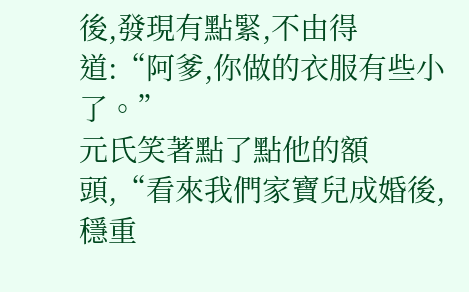後,發現有點緊,不由得道:“阿爹,你做的衣服有些小了。”
元氏笑著點了點他的額頭,“看來我們家寶兒成婚後,穩重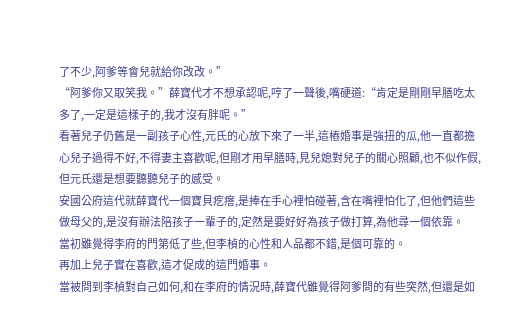了不少,阿爹等會兒就給你改改。”
“阿爹你又取笑我。”薛寶代才不想承認呢,哼了一聲後,嘴硬道:“肯定是剛剛早膳吃太多了,一定是這樣子的,我才沒有胖呢。”
看著兒子仍舊是一副孩子心性,元氏的心放下來了一半,這樁婚事是強扭的瓜,他一直都擔心兒子過得不好,不得妻主喜歡呢,但剛才用早膳時,見兒媳對兒子的關心照顧,也不似作假,但元氏還是想要聽聽兒子的感受。
安國公府這代就薛寶代一個寶貝疙瘩,是捧在手心裡怕碰著,含在嘴裡怕化了,但他們這些做母父的,是沒有辦法陪孩子一輩子的,定然是要好好為孩子做打算,為他尋一個依靠。
當初雖覺得李府的門第低了些,但李楨的心性和人品都不錯,是個可靠的。
再加上兒子實在喜歡,這才促成的這門婚事。
當被問到李楨對自己如何,和在李府的情況時,薛寶代雖覺得阿爹問的有些突然,但還是如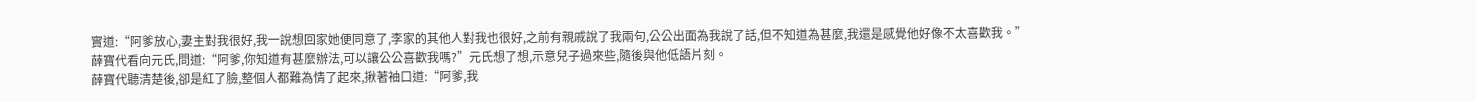實道:“阿爹放心,妻主對我很好,我一說想回家她便同意了,李家的其他人對我也很好,之前有親戚說了我兩句,公公出面為我說了話,但不知道為甚麼,我還是感覺他好像不太喜歡我。”
薛寶代看向元氏,問道:“阿爹,你知道有甚麼辦法,可以讓公公喜歡我嗎?”元氏想了想,示意兒子過來些,隨後與他低語片刻。
薛寶代聽清楚後,卻是紅了臉,整個人都難為情了起來,揪著袖口道:“阿爹,我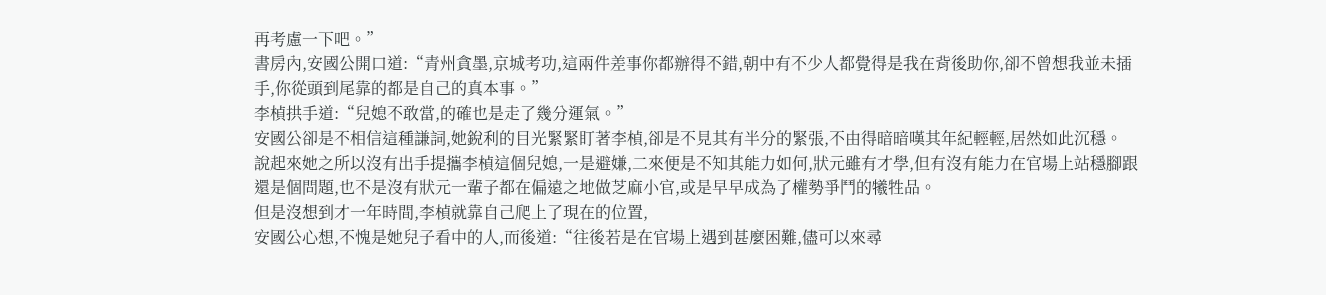再考慮一下吧。”
書房內,安國公開口道:“青州貪墨,京城考功,這兩件差事你都辦得不錯,朝中有不少人都覺得是我在背後助你,卻不曾想我並未插手,你從頭到尾靠的都是自己的真本事。”
李楨拱手道:“兒媳不敢當,的確也是走了幾分運氣。”
安國公卻是不相信這種謙詞,她銳利的目光緊緊盯著李楨,卻是不見其有半分的緊張,不由得暗暗嘆其年紀輕輕,居然如此沉穩。
說起來她之所以沒有出手提攜李楨這個兒媳,一是避嫌,二來便是不知其能力如何,狀元雖有才學,但有沒有能力在官場上站穩腳跟還是個問題,也不是沒有狀元一輩子都在偏遠之地做芝麻小官,或是早早成為了權勢爭鬥的犧牲品。
但是沒想到才一年時間,李楨就靠自己爬上了現在的位置,
安國公心想,不愧是她兒子看中的人,而後道:“往後若是在官場上遇到甚麼困難,儘可以來尋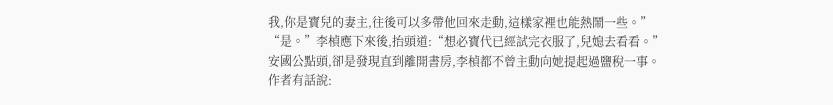我,你是寶兒的妻主,往後可以多帶他回來走動,這樣家裡也能熱鬧一些。”
“是。”李楨應下來後,抬頭道:“想必寶代已經試完衣服了,兒媳去看看。”
安國公點頭,卻是發現直到離開書房,李楨都不曾主動向她提起過鹽稅一事。
作者有話說: